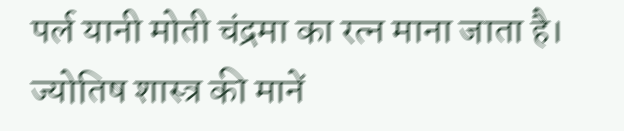पर्ल यानी मोती चंद्रमा का रत्न माना जाता है। ज्योतिष शास्त्र की मानें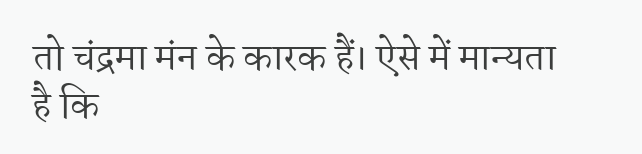तो चंद्रमा मंन के कारक हैं। ऐसे में मान्यता है कि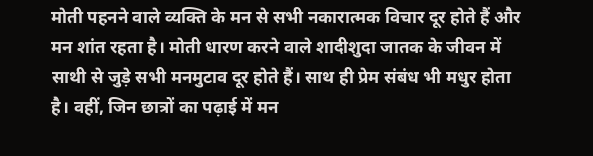मोती पहनने वाले व्यक्ति के मन से सभी नकारात्मक विचार दूर होते हैं और मन शांत रहता है। मोती धारण करने वाले शादीशुदा जातक के जीवन में साथी से जुड़े सभी मनमुटाव दूर होते हैं। साथ ही प्रेम संबंध भी मधुर होता है। वहीं, जिन छात्रों का पढ़ाई में मन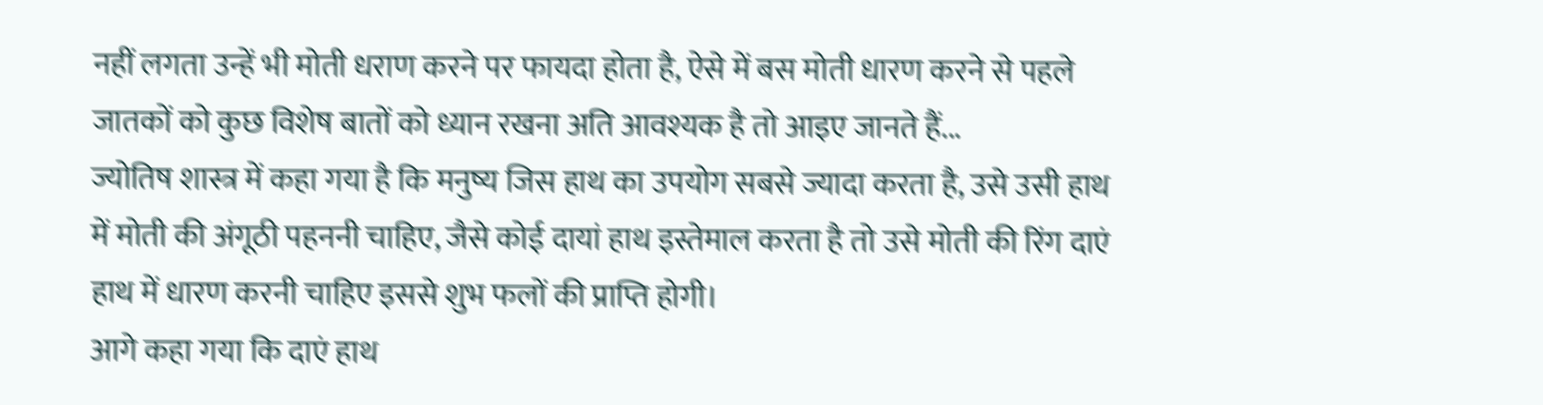नहीं लगता उन्हें भी मोती धराण करने पर फायदा होता है, ऐसे में बस मोती धारण करने से पहले जातकों को कुछ विशेष बातों को ध्यान रखना अति आवश्यक है तो आइए जानते हैं...
ज्योतिष शास्त्र में कहा गया है कि मनुष्य जिस हाथ का उपयोग सबसे ज्यादा करता है, उसे उसी हाथ में मोती की अंगूठी पहननी चाहिए, जैसे कोई दायां हाथ इस्तेमाल करता है तो उसे मोती की रिंग दाएं हाथ में धारण करनी चाहिए इससे शुभ फलों की प्राप्ति होगी।
आगे कहा गया कि दाएं हाथ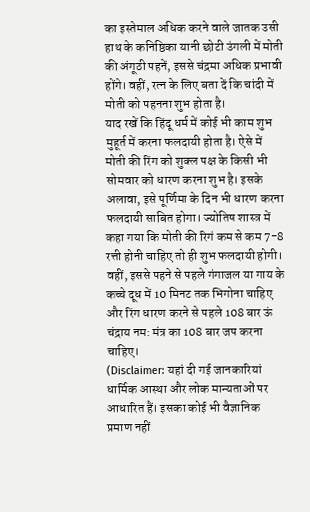का इस्तेमाल अधिक करने वाले जातक उसी हाथ के कनिष्ठिका यानी छोटी उंगली में मोती की अंगूठी पहनें, इससे चंद्रमा अधिक प्रभावी होंगे। वहीं, रत्न के लिए बता दें कि चांदी में मोती को पहनना शुभ होता है।
याद रखें कि हिंदू धर्म में कोई भी काम शुभ मुहूर्त में करना फलदायी होता है। ऐसे में मोती की रिंग को शुक्ल पक्ष के किसी भी सोमवार को धारण करना शुभ है। इसके अलावा, इसे पूर्णिमा के दिन भी धारण करना फलदायी साबित होगा। ज्योतिष शास्त्र में कहा गया कि मोती की रिगं कम से कम 7-8 रत्ती होनी चाहिए तो ही शुभ फलदायी होगी।
वहीं, इससे पहने से पहले गंगाजल या गाय के कच्चे दूध में 10 मिनट तक भिगोना चाहिए और रिंग धारण करने से पहले 108 बार ऊं चंद्राय नम: मंत्र का 108 बार जप करना चाहिए।
(Disclaimer: यहां दी गई जानकारियां धार्मिक आस्था और लोक मान्यताओं पर आधारित हैं। इसका कोई भी वैज्ञानिक प्रमाण नहीं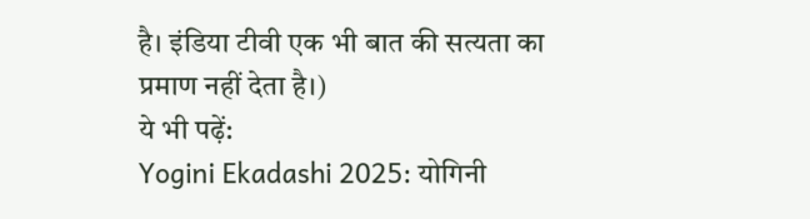है। इंडिया टीवी एक भी बात की सत्यता का प्रमाण नहीं देता है।)
ये भी पढ़ें:
Yogini Ekadashi 2025: योगिनी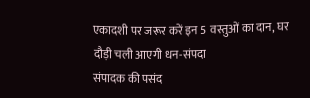एकादशी पर जरूर करें इन 5 वस्तुओं का दान, घर दौड़ी चली आएगी धन-संपदा
संपादक की पसंद